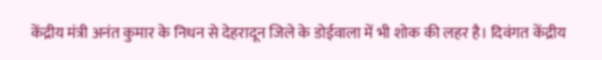केंद्रीय मंत्री अनंत कुमार के निधन से देहरादून जिले के डोईवाला में भी शोक की लहर है। दिवंगत केंद्रीय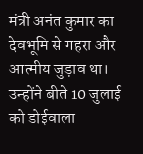मंत्री अनंत कुमार का देवभूमि से गहरा और आत्मीय जुड़ाव था। उन्होंने बीते 10 जुलाई को डोईवाला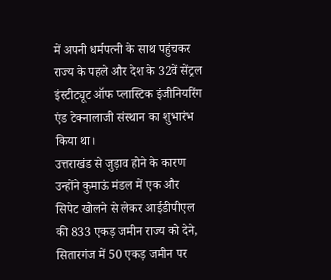में अपनी धर्मपत्नी के साथ पहुंचकर राज्य के पहले और देश के 32वें सेंट्रल इंस्टीट्यूट ऑफ प्लास्टिक इंजीनियरिंग एंड टेक्नालाजी संस्थान का शुभारंभ किया था।
उत्तराखंड से जुड़ाव होने के कारण उन्होंने कुमाऊं मंडल में एक और सिपेट खोलने से लेकर आईडीपीएल की 833 एकड़ जमीन राज्य को देने, सितारगंज में 50 एकड़ जमीन पर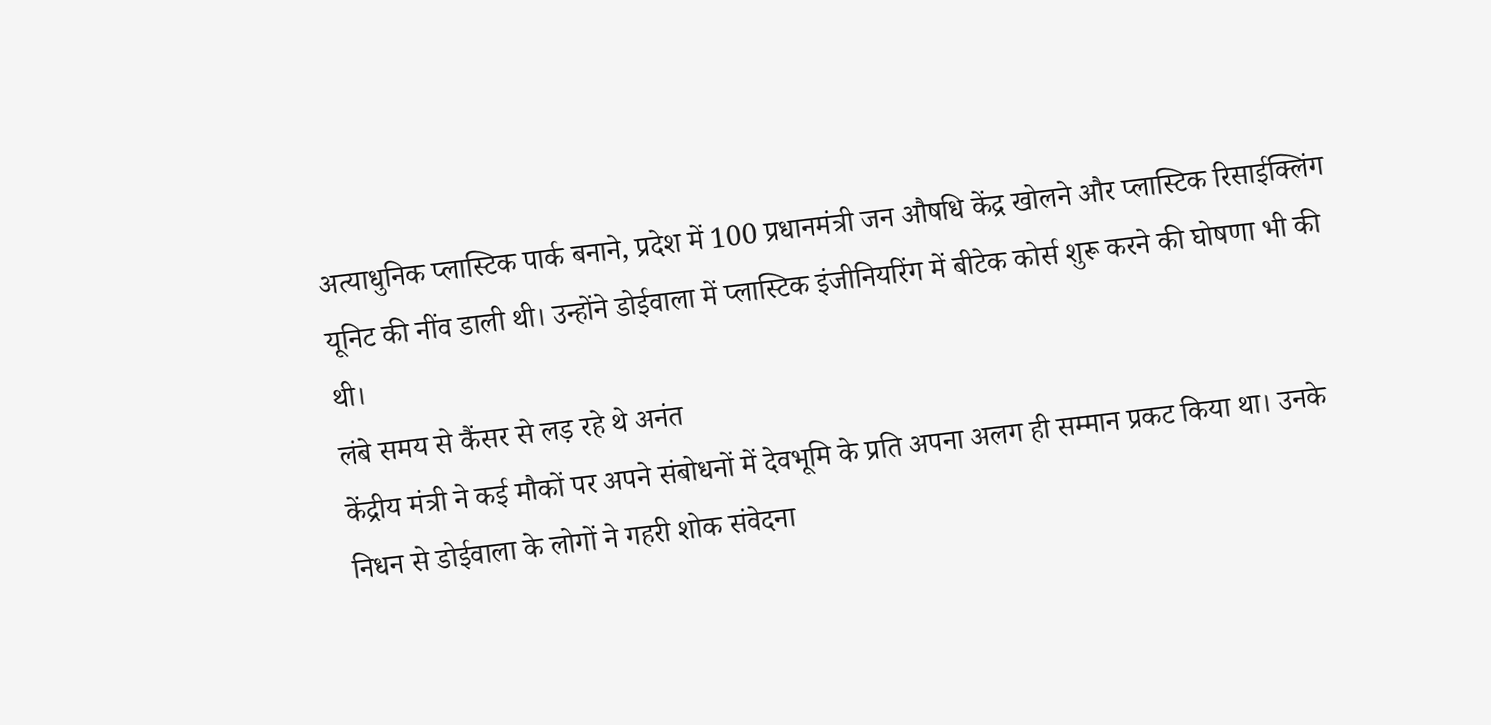अत्याधुनिक प्लास्टिक पार्क बनाने, प्रदेश में 100 प्रधानमंत्री जन औषधि केंद्र खोलने और प्लास्टिक रिसाईक्लिंग यूनिट की नींव डाली थी। उन्होंने डोईवाला में प्लास्टिक इंजीनियरिंग में बीटेक कोर्स शुरू करने की घोषणा भी की थी।
लंबे समय से कैंसर से लड़ रहे थे अनंत
केंद्रीय मंत्री ने कई मौकों पर अपने संबोधनों में देवभूमि के प्रति अपना अलग ही सम्मान प्रकट किया था। उनके निधन से डोईवाला के लोगों ने गहरी शोक संवेदना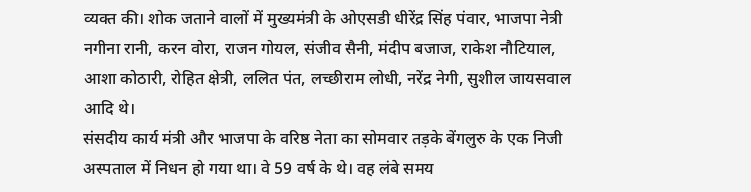व्यक्त की। शोक जताने वालों में मुख्यमंत्री के ओएसडी धीरेंद्र सिंह पंवार, भाजपा नेत्री नगीना रानी, करन वोरा, राजन गोयल, संजीव सैनी, मंदीप बजाज, राकेश नौटियाल, आशा कोठारी, रोहित क्षेत्री, ललित पंत, लच्छीराम लोधी, नरेंद्र नेगी, सुशील जायसवाल आदि थे।
संसदीय कार्य मंत्री और भाजपा के वरिष्ठ नेता का सोमवार तड़के बेंगलुरु के एक निजी अस्पताल में निधन हो गया था। वे 59 वर्ष के थे। वह लंबे समय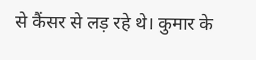से कैंसर से लड़ रहे थे। कुमार के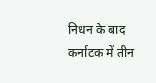निधन के बाद कर्नाटक में तीन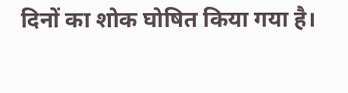दिनों का शोक घोषित किया गया है।